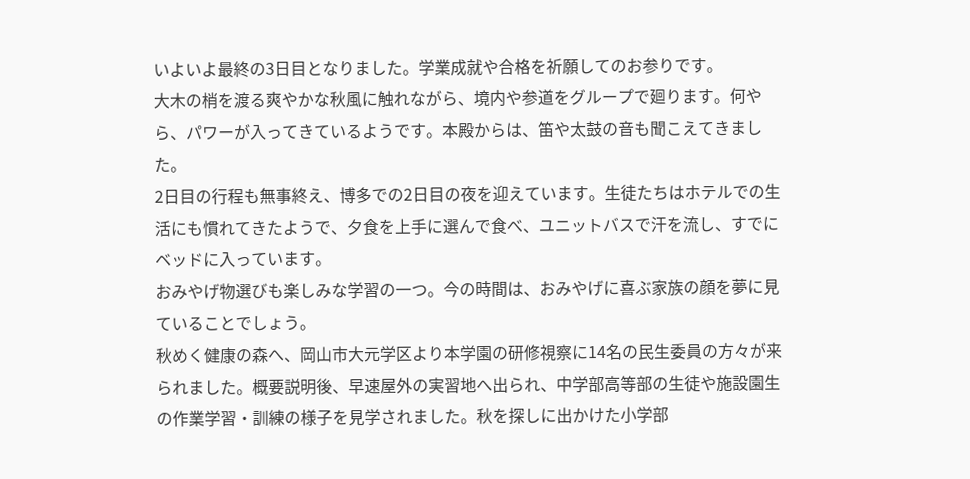いよいよ最終の3日目となりました。学業成就や合格を祈願してのお参りです。
大木の梢を渡る爽やかな秋風に触れながら、境内や参道をグループで廻ります。何やら、パワーが入ってきているようです。本殿からは、笛や太鼓の音も聞こえてきました。
2日目の行程も無事終え、博多での2日目の夜を迎えています。生徒たちはホテルでの生活にも慣れてきたようで、夕食を上手に選んで食べ、ユニットバスで汗を流し、すでにベッドに入っています。
おみやげ物選びも楽しみな学習の一つ。今の時間は、おみやげに喜ぶ家族の顔を夢に見ていることでしょう。
秋めく健康の森へ、岡山市大元学区より本学園の研修視察に14名の民生委員の方々が来られました。概要説明後、早速屋外の実習地へ出られ、中学部高等部の生徒や施設園生の作業学習・訓練の様子を見学されました。秋を探しに出かけた小学部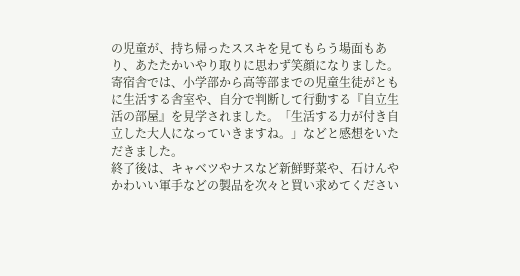の児童が、持ち帰ったススキを見てもらう場面もあり、あたたかいやり取りに思わず笑顔になりました。
寄宿舎では、小学部から高等部までの児童生徒がともに生活する舎室や、自分で判断して行動する『自立生活の部屋』を見学されました。「生活する力が付き自立した大人になっていきますね。」などと感想をいただきました。
終了後は、キャベツやナスなど新鮮野菜や、石けんやかわいい軍手などの製品を次々と買い求めてください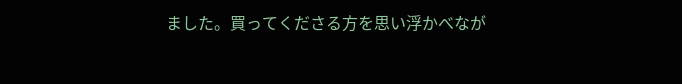ました。買ってくださる方を思い浮かべなが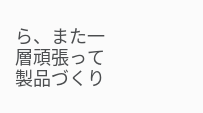ら、また一層頑張って製品づくり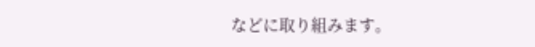などに取り組みます。